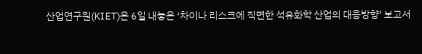산업연구원(KIET)은 6일 내놓은 ‘차이나 리스크에 직면한 석유화학 산업의 대응방향’ 보고서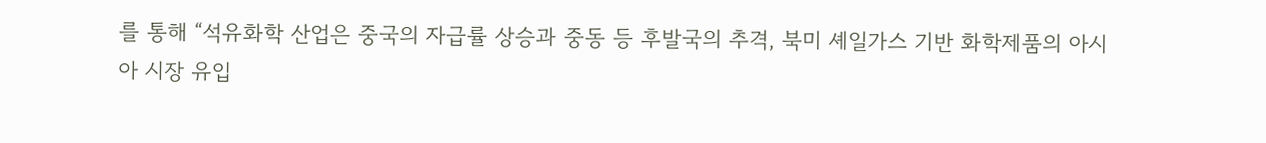를 통해 “석유화학 산업은 중국의 자급률 상승과 중동 등 후발국의 추격, 북미 셰일가스 기반 화학제품의 아시아 시장 유입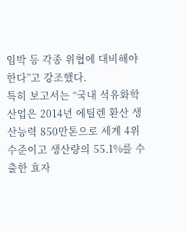임박 등 각종 위협에 대비해야 한다”고 강조했다.
특히 보고서는 “국내 석유화학 산업은 2014년 에틸렌 환산 생산능력 850만톤으로 세계 4위 수준이고 생산량의 55.1%를 수출한 효자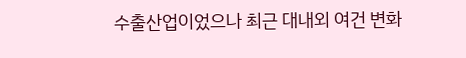수출산업이었으나 최근 대내외 여건 변화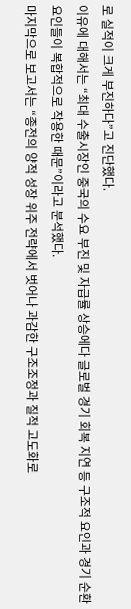로 실적이 크게 부진하다”고 진단했다.
이유에 대해서는 “최대 수출시장인 중국의 수요 부진 및 자급률 상승에다 글로벌 경기 회복 지연 등 구조적 요인과 경기 순환 요인들이 복합적으로 작용한 때문”이라고 분석했다.
마지막으로 보고서는 “종전의 양적 성장 위주 전략에서 벗어나 과감한 구조조정과 질적 고도화로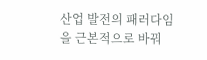산업 발전의 패러다임을 근본적으로 바꿔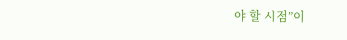야 할 시점”이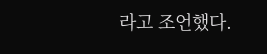라고 조언했다.